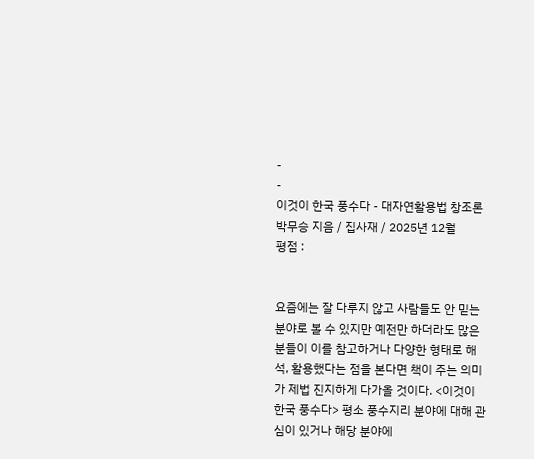-
-
이것이 한국 풍수다 - 대자연활용법 창조론
박무승 지음 / 집사재 / 2025년 12월
평점 :


요즘에는 잘 다루지 않고 사람들도 안 믿는 분야로 볼 수 있지만 예전만 하더라도 많은 분들이 이를 참고하거나 다양한 형태로 해석, 활용했다는 점을 본다면 책이 주는 의미가 제법 진지하게 다가올 것이다. <이것이 한국 풍수다> 평소 풍수지리 분야에 대해 관심이 있거나 해당 분야에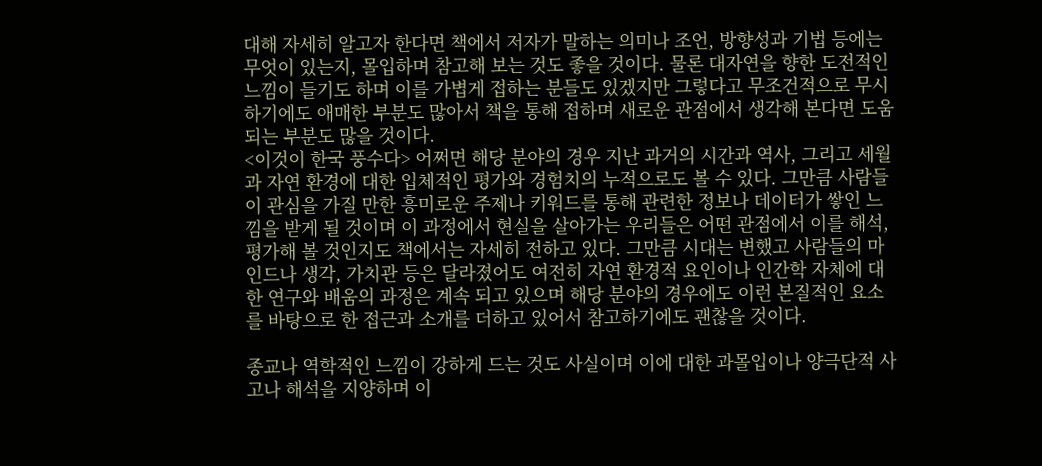대해 자세히 알고자 한다면 책에서 저자가 말하는 의미나 조언, 방향성과 기법 등에는 무엇이 있는지, 몰입하며 참고해 보는 것도 좋을 것이다. 물론 대자연을 향한 도전적인 느낌이 들기도 하며 이를 가볍게 접하는 분들도 있겠지만 그렇다고 무조건적으로 무시하기에도 애매한 부분도 많아서 책을 통해 접하며 새로운 관점에서 생각해 본다면 도움 되는 부분도 많을 것이다.
<이것이 한국 풍수다> 어쩌면 해당 분야의 경우 지난 과거의 시간과 역사, 그리고 세월과 자연 환경에 대한 입체적인 평가와 경험치의 누적으로도 볼 수 있다. 그만큼 사람들이 관심을 가질 만한 흥미로운 주제나 키워드를 통해 관련한 정보나 데이터가 쌓인 느낌을 받게 될 것이며 이 과정에서 현실을 살아가는 우리들은 어떤 관점에서 이를 해석, 평가해 볼 것인지도 책에서는 자세히 전하고 있다. 그만큼 시대는 변했고 사람들의 마인드나 생각, 가치관 등은 달라졌어도 여전히 자연 환경적 요인이나 인간학 자체에 대한 연구와 배움의 과정은 계속 되고 있으며 해당 분야의 경우에도 이런 본질적인 요소를 바탕으로 한 접근과 소개를 더하고 있어서 참고하기에도 괜찮을 것이다.

종교나 역학적인 느낌이 강하게 드는 것도 사실이며 이에 대한 과몰입이나 양극단적 사고나 해석을 지양하며 이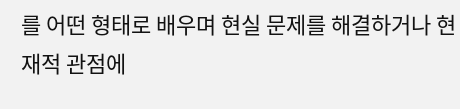를 어떤 형태로 배우며 현실 문제를 해결하거나 현재적 관점에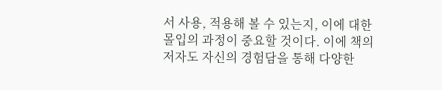서 사용, 적용해 볼 수 있는지, 이에 대한 몰입의 과정이 중요할 것이다. 이에 책의 저자도 자신의 경험담을 통해 다양한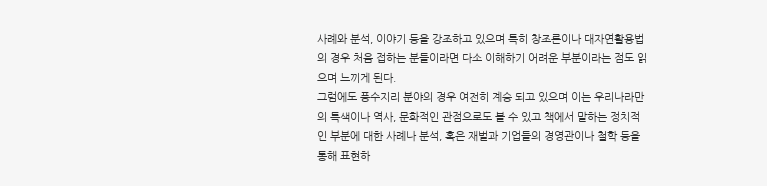사례와 분석, 이야기 등을 강조하고 있으며 특히 창조론이나 대자연활용법의 경우 처음 접하는 분들이라면 다소 이해하기 어려운 부분이라는 점도 읽으며 느끼게 된다.
그럼에도 풍수지리 분야의 경우 여전히 계승 되고 있으며 이는 우리나라만의 특색이나 역사, 문화적인 관점으로도 볼 수 있고 책에서 말하는 정치적인 부분에 대한 사례나 분석, 혹은 재벌과 기업들의 경영관이나 철학 등을 통해 표현하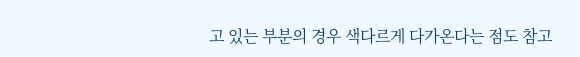고 있는 부분의 경우 색다르게 다가온다는 점도 참고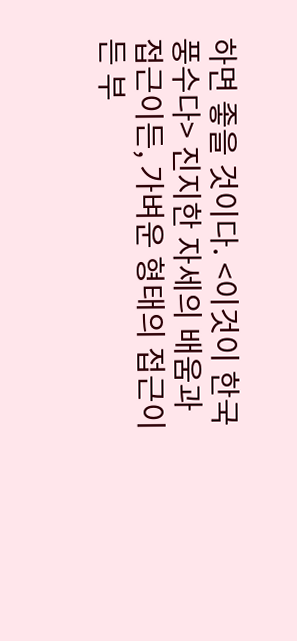하면 좋을 것이다. <이것이 한국 풍수다> 진지한 자세의 배움과 접근이든, 가벼운 형태의 접근이든 부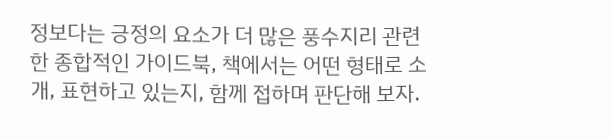정보다는 긍정의 요소가 더 많은 풍수지리 관련한 종합적인 가이드북, 책에서는 어떤 형태로 소개, 표현하고 있는지, 함께 접하며 판단해 보자.